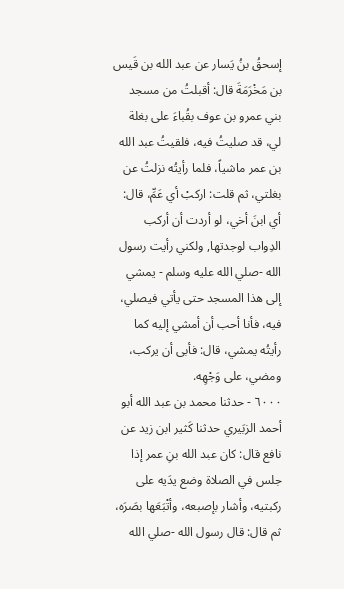إسحقُ بنُ يَسار عن عبد الله بن قَيس بن مَخْرَمَةَ قال: أقبلتُ من مسجد بني عمرو بن عوف بقُباءَ على بغلة لي، قد صليتُ فيه، فلقيتُ عبد الله بن عمر ماشياً، فلما رأيتُه نزلتُ عن بغلتي، ثم قلت: اركبْ أي عَمِّ، قال: أي ابنَ أخي، لو أردت أن أركب الدِواب لوجدتها, ولكني رأيت رسول الله -صلي الله عليه وسلم - يمشي إلى هذا المسجد حتى يأتي فيصلي، فيه، فأنا أحب أن أمشي إليه كما
رأيتُه يمشي، قال: فأبى أن يركب، ومضي، على وَجْهِه.
٦٠٠٠ - حدثنا محمد بن عبد الله أبو أحمد الزبَيري حدثنا كَثير ابن زيد عن نافع قال: كان عبد الله بنِ عمر إذا جلس في الصلاة وضع يدَيه على ركبتيه، وأشار بإصبعه، وأتْبَعَها بصَرَه، ثم قال: قال رسول الله -صلي الله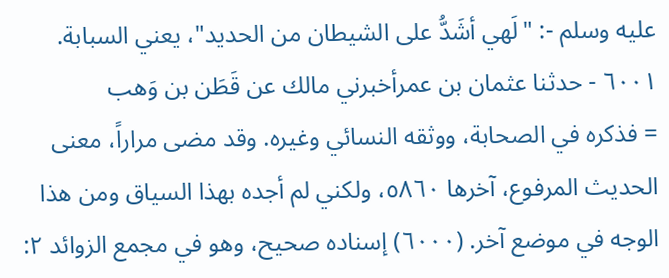عليه وسلم -: "لَهي أشَدُّ على الشيطان من الحديد"، يعني السبابة.
٦٠٠١ - حدثنا عثمان بن عمرأخبرني مالك عن قَطَن بن وَهب
= فذكره في الصحابة، ووثقه النسائي وغيره. وقد مضى مراراً، معنى الحديث المرفوع، آخرها ٥٨٦٠، ولكني لم أجده بهذا السياق ومن هذا الوجه في موضع آخر. (٦٠٠٠) إسناده صحيح، وهو في مجمع الزوائد ٢: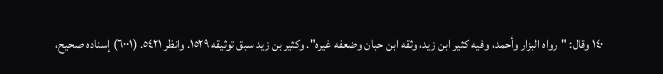١٤٠ وقال: "رواه البزار وأحمد، وفيه كثير ابن زيد، وثقه ابن حبان وضعفه غيره". وكثير بن زيد سبق توثيقه ١٥٢٩. وانظر ٥٤٢١. (٦٠٠١) إسناده صحيح،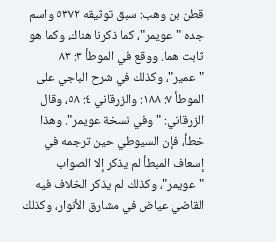قطن بن وهب: سبق توثيقه ٥٣٧٢ واسم جده "عويمر"، كما ذكرنا هناك، وكما هو ثابت هما. ووقع في الموطأ ٣: ٨٣ "عمير"، وكذلك في شرح الباجي على الموطأ ٧: ١٨٨: والزرقاني ٤: ٥٨، وقال الزرقاني: "وفي نسخة عويمر". وهذا خطأ، فإن السيوطي حين ترجمه في إسعاف المبطأ لم يذكر إلا الصواب "عويمر"، وكذلك لم يذكر الخلاف فيه القاضي عياض في مشارق الأنوار، وكذلك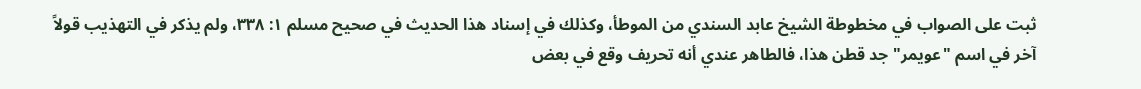ثبت على الصواب في مخطوطة الشيخ عابد السندي من الموطأ، وكذلك في إسناد هذا الحديث في صحيح مسلم ١: ٣٣٨، ولم يذكر في التهذيب قولاً آخر في اسم "عويمر" جد قطن هذا، فالطاهر عندي أنه تحريف وقع في بعض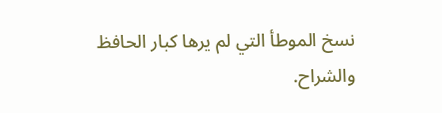نسخ الموطأ التي لم يرها كبار الحافظ والشراح.